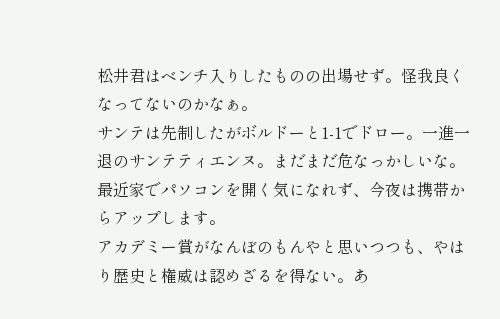松井君はベンチ入りしたものの出場せず。怪我良くなってないのかなぁ。
サンテは先制したがボルドーと1-1でドロー。一進一退のサンテティエンヌ。まだまだ危なっかしいな。
最近家でパソコンを開く気になれず、今夜は携帯からアップします。
アカデミー賞がなんぼのもんやと思いつつも、やはり歴史と権威は認めざるを得ない。あ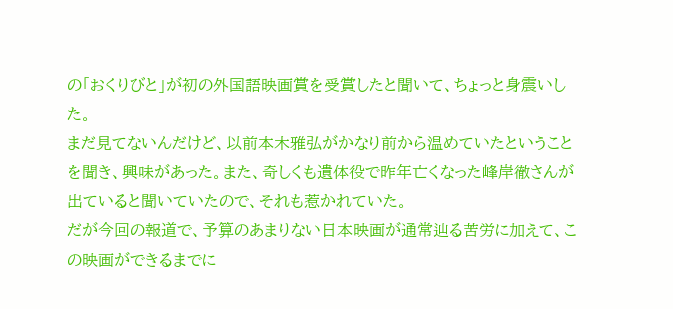の「おくりびと」が初の外国語映画賞を受賞したと聞いて、ちょっと身震いした。
まだ見てないんだけど、以前本木雅弘がかなり前から温めていたということを聞き、興味があった。また、奇しくも遺体役で昨年亡くなった峰岸徹さんが出ていると聞いていたので、それも惹かれていた。
だが今回の報道で、予算のあまりない日本映画が通常辿る苦労に加えて、この映画ができるまでに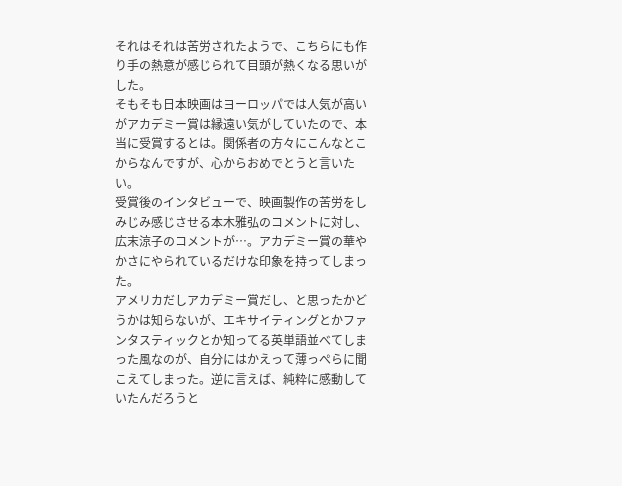それはそれは苦労されたようで、こちらにも作り手の熱意が感じられて目頭が熱くなる思いがした。
そもそも日本映画はヨーロッパでは人気が高いがアカデミー賞は縁遠い気がしていたので、本当に受賞するとは。関係者の方々にこんなとこからなんですが、心からおめでとうと言いたい。
受賞後のインタビューで、映画製作の苦労をしみじみ感じさせる本木雅弘のコメントに対し、広末涼子のコメントが…。アカデミー賞の華やかさにやられているだけな印象を持ってしまった。
アメリカだしアカデミー賞だし、と思ったかどうかは知らないが、エキサイティングとかファンタスティックとか知ってる英単語並べてしまった風なのが、自分にはかえって薄っぺらに聞こえてしまった。逆に言えば、純粋に感動していたんだろうと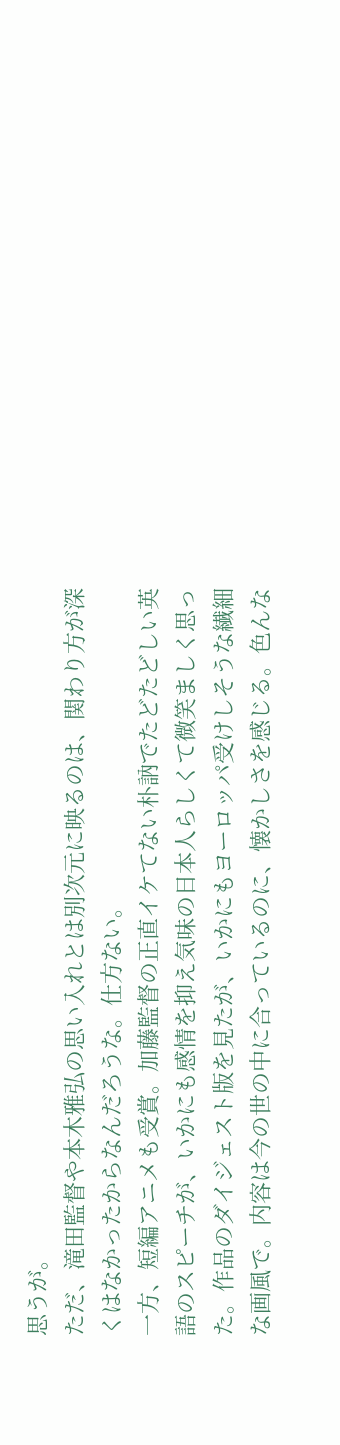思うが。
ただ、滝田監督や本木雅弘の思い入れとは別次元に映るのは、関わり方が深くはなかったからなんだろうな。仕方ない。
一方、短編アニメも受賞。加藤監督の正直イケてない朴訥でたどたどしい英語のスピーチが、いかにも感情を抑え気味の日本人らしくて微笑ましく思った。作品のダイジェスト版を見たが、いかにもヨーロッパ受けしそうな繊細な画風で。内容は今の世の中に合っているのに、懐かしさを感じる。色んな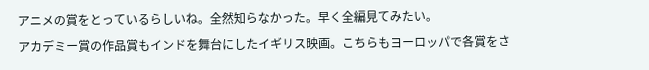アニメの賞をとっているらしいね。全然知らなかった。早く全編見てみたい。
アカデミー賞の作品賞もインドを舞台にしたイギリス映画。こちらもヨーロッパで各賞をさ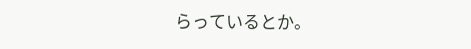らっているとか。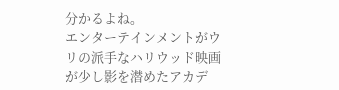分かるよね。
エンターテインメントがウリの派手なハリウッド映画が少し影を潜めたアカデ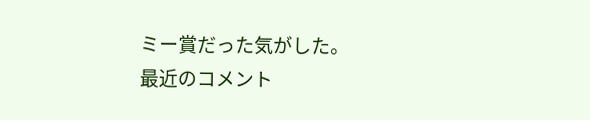ミー賞だった気がした。
最近のコメント